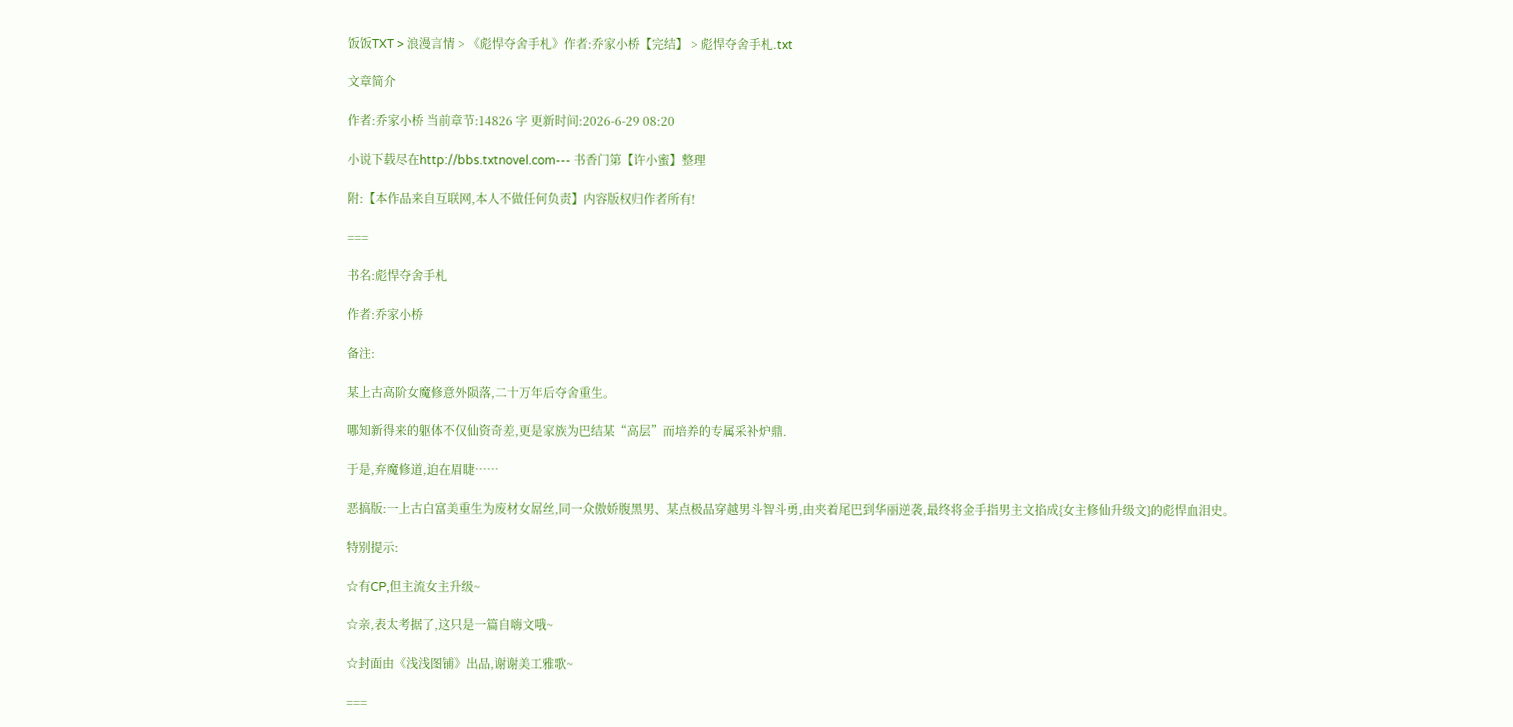饭饭TXT > 浪漫言情 > 《彪悍夺舍手札》作者:乔家小桥【完结】 > 彪悍夺舍手札.txt

文章简介

作者:乔家小桥 当前章节:14826 字 更新时间:2026-6-29 08:20

小说下载尽在http://bbs.txtnovel.com--- 书香门第【许小蜜】整理

附:【本作品来自互联网,本人不做任何负责】内容版权归作者所有!

===

书名:彪悍夺舍手札

作者:乔家小桥

备注:

某上古高阶女魔修意外陨落,二十万年后夺舍重生。

哪知新得来的躯体不仅仙资奇差,更是家族为巴结某“高层”而培养的专属采补炉鼎.

于是,弃魔修道,迫在眉睫……

恶搞版:一上古白富美重生为废材女屌丝,同一众傲娇腹黑男、某点极品穿越男斗智斗勇,由夹着尾巴到华丽逆袭,最终将金手指男主文掐成{女主修仙升级文}的彪悍血泪史。

特别提示:

☆有CP,但主流女主升级~

☆亲,表太考据了,这只是一篇自嗨文哦~

☆封面由《浅浅图铺》出品,谢谢美工雅歌~

===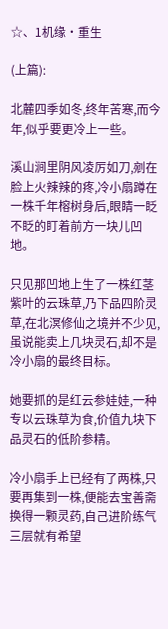☆、1机缘·重生

(上篇):

北麓四季如冬,终年苦寒,而今年,似乎要更冷上一些。

溪山涧里阴风凌厉如刀,剜在脸上火辣辣的疼,冷小扇蹲在一株千年榕树身后,眼睛一眨不眨的盯着前方一块儿凹地。

只见那凹地上生了一株红茎紫叶的云珠草,乃下品四阶灵草,在北溟修仙之境并不少见,虽说能卖上几块灵石,却不是冷小扇的最终目标。

她要抓的是红云参娃娃,一种专以云珠草为食,价值九块下品灵石的低阶参精。

冷小扇手上已经有了两株,只要再集到一株,便能去宝善斋换得一颗灵药,自己进阶练气三层就有希望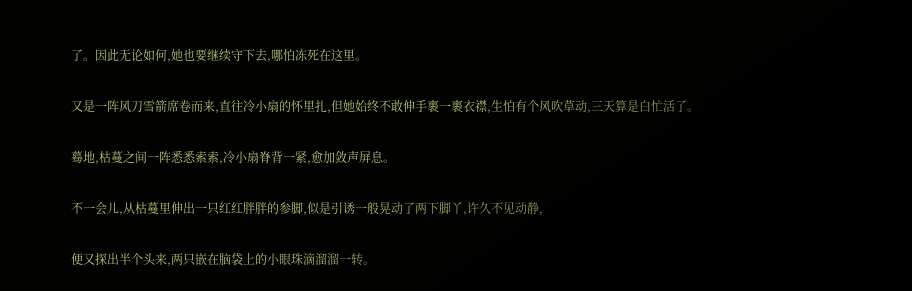了。因此无论如何,她也要继续守下去,哪怕冻死在这里。

又是一阵风刀雪箭席卷而来,直往冷小扇的怀里扎,但她始终不敢伸手裹一裹衣襟,生怕有个风吹草动,三天算是白忙活了。

蓦地,枯蔓之间一阵悉悉索索,冷小扇脊背一紧,愈加敛声屏息。

不一会儿,从枯蔓里伸出一只红红胖胖的参脚,似是引诱一般晃动了两下脚丫,许久不见动静,

便又探出半个头来,两只嵌在脑袋上的小眼珠滴溜溜一转。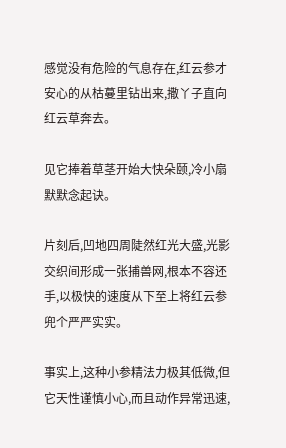感觉没有危险的气息存在,红云参才安心的从枯蔓里钻出来,撒丫子直向红云草奔去。

见它捧着草茎开始大快朵颐,冷小扇默默念起诀。

片刻后,凹地四周陡然红光大盛,光影交织间形成一张捕兽网,根本不容还手,以极快的速度从下至上将红云参兜个严严实实。

事实上,这种小参精法力极其低微,但它天性谨慎小心,而且动作异常迅速,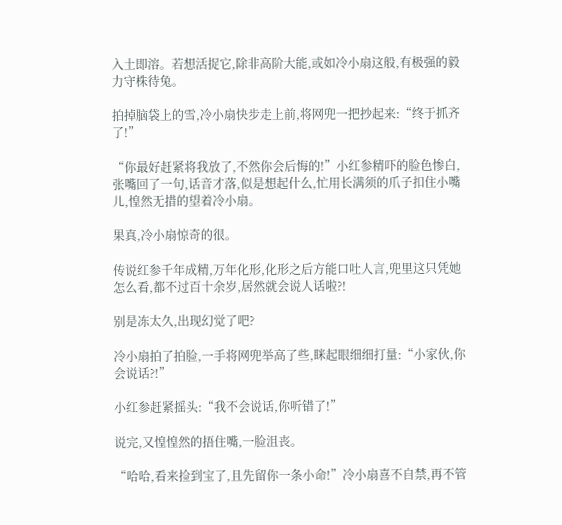入土即溶。若想活捉它,除非高阶大能,或如冷小扇这般,有极强的毅力守株待兔。

拍掉脑袋上的雪,冷小扇快步走上前,将网兜一把抄起来:“终于抓齐了!”

“你最好赶紧将我放了,不然你会后悔的!”小红参精吓的脸色惨白,张嘴回了一句,话音才落,似是想起什么,忙用长满须的爪子扣住小嘴儿,惶然无措的望着冷小扇。

果真,冷小扇惊奇的很。

传说红参千年成精,万年化形,化形之后方能口吐人言,兜里这只凭她怎么看,都不过百十余岁,居然就会说人话啦?!

别是冻太久,出现幻觉了吧?

冷小扇拍了拍脸,一手将网兜举高了些,眯起眼细细打量:“小家伙,你会说话?!”

小红参赶紧摇头:“我不会说话,你听错了!”

说完,又惶惶然的捂住嘴,一脸沮丧。

“哈哈,看来捡到宝了,且先留你一条小命!”冷小扇喜不自禁,再不管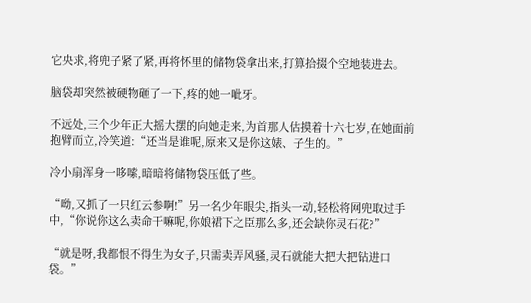它央求,将兜子紧了紧,再将怀里的储物袋拿出来,打算拾掇个空地装进去。

脑袋却突然被硬物砸了一下,疼的她一呲牙。

不远处,三个少年正大摇大摆的向她走来,为首那人估摸着十六七岁,在她面前抱臂而立,冷笑道:“还当是谁呢,原来又是你这婊、子生的。”

冷小扇浑身一哆嗦,暗暗将储物袋压低了些。

“呦,又抓了一只红云参啊!”另一名少年眼尖,指头一动,轻松将网兜取过手中,“你说你这么卖命干嘛呢,你娘裙下之臣那么多,还会缺你灵石花?”

“就是呀,我都恨不得生为女子,只需卖弄风骚,灵石就能大把大把钻进口袋。”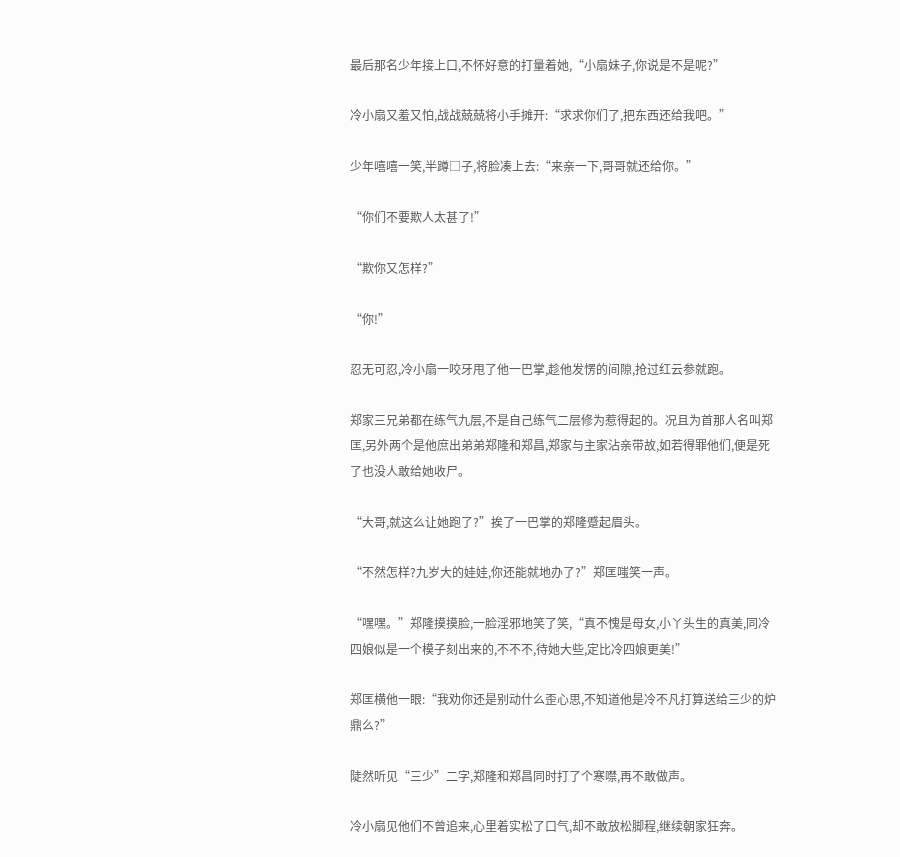最后那名少年接上口,不怀好意的打量着她,“小扇妹子,你说是不是呢?”

冷小扇又羞又怕,战战兢兢将小手摊开:“求求你们了,把东西还给我吧。”

少年嘻嘻一笑,半蹲□子,将脸凑上去:“来亲一下,哥哥就还给你。”

“你们不要欺人太甚了!”

“欺你又怎样?”

“你!”

忍无可忍,冷小扇一咬牙甩了他一巴掌,趁他发愣的间隙,抢过红云参就跑。

郑家三兄弟都在练气九层,不是自己练气二层修为惹得起的。况且为首那人名叫郑匡,另外两个是他庶出弟弟郑隆和郑昌,郑家与主家沾亲带故,如若得罪他们,便是死了也没人敢给她收尸。

“大哥,就这么让她跑了?”挨了一巴掌的郑隆蹙起眉头。

“不然怎样?九岁大的娃娃,你还能就地办了?”郑匡嗤笑一声。

“嘿嘿。”郑隆摸摸脸,一脸淫邪地笑了笑,“真不愧是母女,小丫头生的真美,同冷四娘似是一个模子刻出来的,不不不,待她大些,定比冷四娘更美!”

郑匡横他一眼:“我劝你还是别动什么歪心思,不知道他是冷不凡打算送给三少的炉鼎么?”

陡然听见“三少”二字,郑隆和郑昌同时打了个寒噤,再不敢做声。

冷小扇见他们不曾追来,心里着实松了口气,却不敢放松脚程,继续朝家狂奔。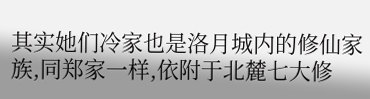其实她们冷家也是洛月城内的修仙家族,同郑家一样,依附于北麓七大修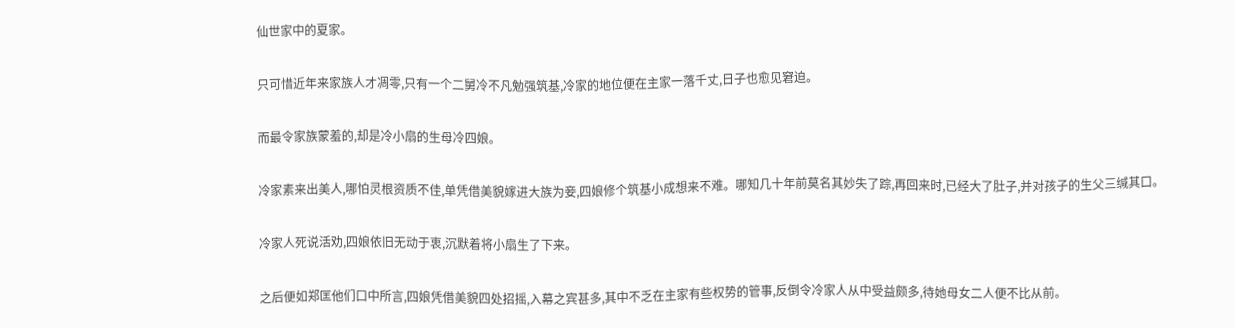仙世家中的夏家。

只可惜近年来家族人才凋零,只有一个二舅冷不凡勉强筑基,冷家的地位便在主家一落千丈,日子也愈见窘迫。

而最令家族蒙羞的,却是冷小扇的生母冷四娘。

冷家素来出美人,哪怕灵根资质不佳,单凭借美貌嫁进大族为妾,四娘修个筑基小成想来不难。哪知几十年前莫名其妙失了踪,再回来时,已经大了肚子,并对孩子的生父三缄其口。

冷家人死说活劝,四娘依旧无动于衷,沉默着将小扇生了下来。

之后便如郑匡他们口中所言,四娘凭借美貌四处招摇,入幕之宾甚多,其中不乏在主家有些权势的管事,反倒令冷家人从中受益颇多,待她母女二人便不比从前。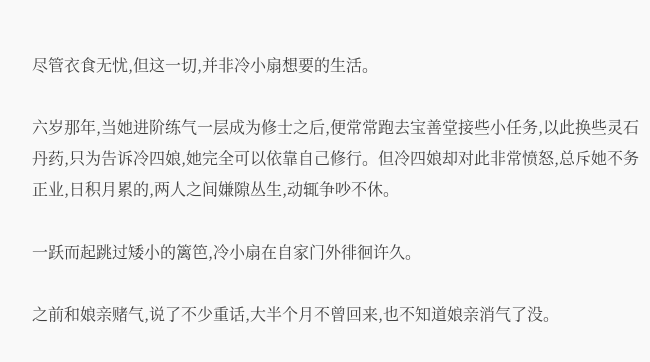尽管衣食无忧,但这一切,并非冷小扇想要的生活。

六岁那年,当她进阶练气一层成为修士之后,便常常跑去宝善堂接些小任务,以此换些灵石丹药,只为告诉冷四娘,她完全可以依靠自己修行。但冷四娘却对此非常愤怒,总斥她不务正业,日积月累的,两人之间嫌隙丛生,动辄争吵不休。

一跃而起跳过矮小的篱笆,冷小扇在自家门外徘徊许久。

之前和娘亲赌气,说了不少重话,大半个月不曾回来,也不知道娘亲消气了没。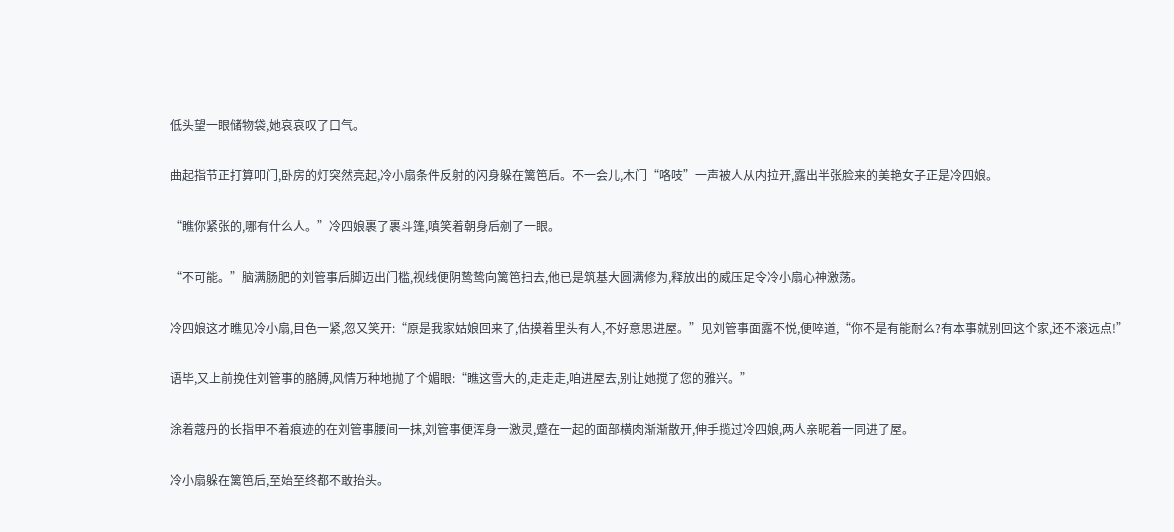低头望一眼储物袋,她哀哀叹了口气。

曲起指节正打算叩门,卧房的灯突然亮起,冷小扇条件反射的闪身躲在篱笆后。不一会儿,木门“咯吱”一声被人从内拉开,露出半张脸来的美艳女子正是冷四娘。

“瞧你紧张的,哪有什么人。”冷四娘裹了裹斗篷,嗔笑着朝身后剜了一眼。

“不可能。”脑满肠肥的刘管事后脚迈出门槛,视线便阴鸷鸷向篱笆扫去,他已是筑基大圆满修为,释放出的威压足令冷小扇心神激荡。

冷四娘这才瞧见冷小扇,目色一紧,忽又笑开:“原是我家姑娘回来了,估摸着里头有人,不好意思进屋。”见刘管事面露不悦,便啐道,“你不是有能耐么?有本事就别回这个家,还不滚远点!”

语毕,又上前挽住刘管事的胳膊,风情万种地抛了个媚眼:“瞧这雪大的,走走走,咱进屋去,别让她搅了您的雅兴。”

涂着蔻丹的长指甲不着痕迹的在刘管事腰间一抹,刘管事便浑身一激灵,蹙在一起的面部横肉渐渐散开,伸手揽过冷四娘,两人亲昵着一同进了屋。

冷小扇躲在篱笆后,至始至终都不敢抬头。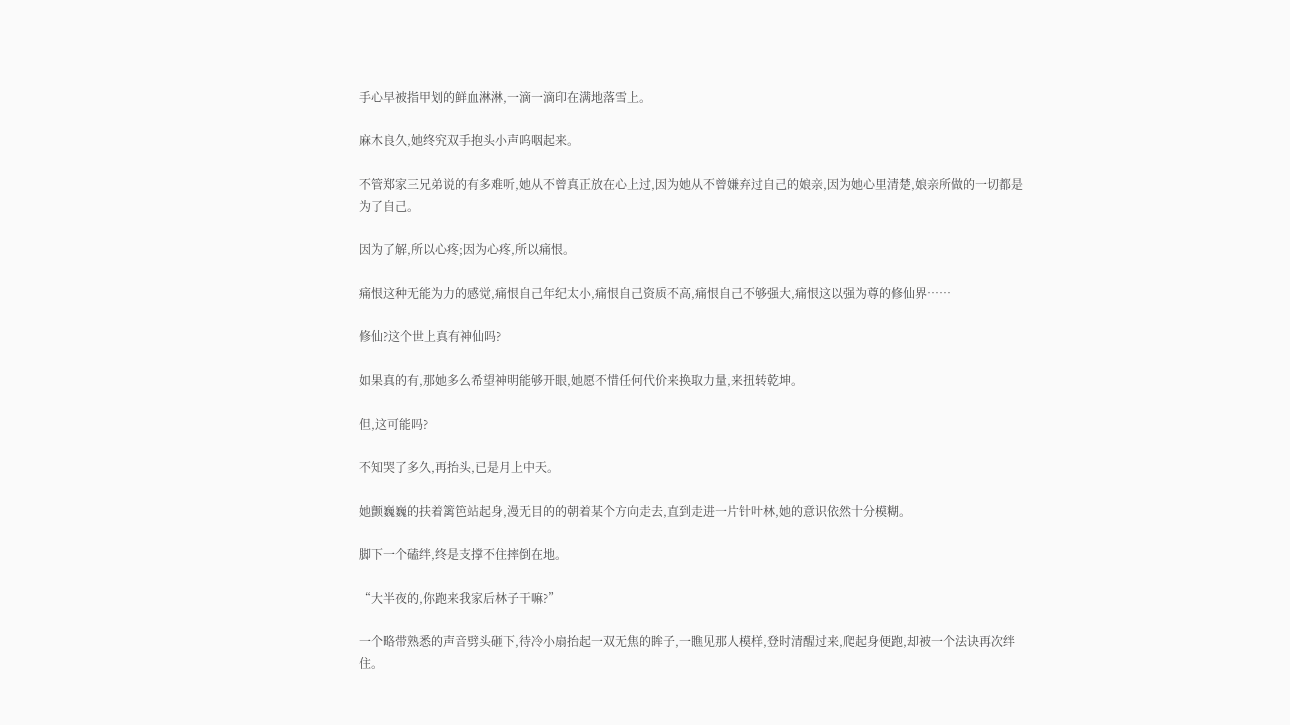手心早被指甲划的鲜血淋淋,一滴一滴印在满地落雪上。

麻木良久,她终究双手抱头小声呜咽起来。

不管郑家三兄弟说的有多难听,她从不曾真正放在心上过,因为她从不曾嫌弃过自己的娘亲,因为她心里清楚,娘亲所做的一切都是为了自己。

因为了解,所以心疼;因为心疼,所以痛恨。

痛恨这种无能为力的感觉,痛恨自己年纪太小,痛恨自己资质不高,痛恨自己不够强大,痛恨这以强为尊的修仙界……

修仙?这个世上真有神仙吗?

如果真的有,那她多么希望神明能够开眼,她愿不惜任何代价来换取力量,来扭转乾坤。

但,这可能吗?

不知哭了多久,再抬头,已是月上中天。

她颤巍巍的扶着篱笆站起身,漫无目的的朝着某个方向走去,直到走进一片针叶林,她的意识依然十分模糊。

脚下一个磕绊,终是支撑不住摔倒在地。

“大半夜的,你跑来我家后林子干嘛?”

一个略带熟悉的声音劈头砸下,待冷小扇抬起一双无焦的眸子,一瞧见那人模样,登时清醒过来,爬起身便跑,却被一个法诀再次绊住。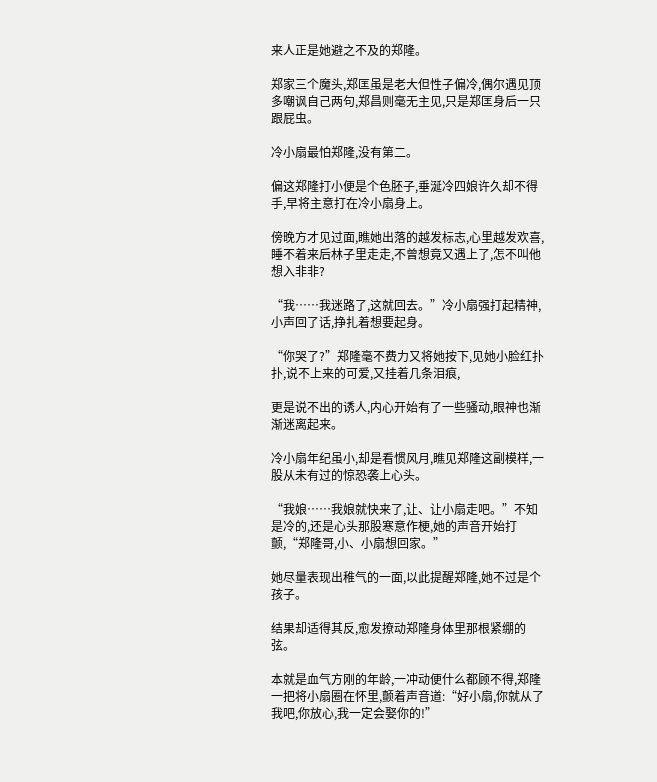来人正是她避之不及的郑隆。

郑家三个魔头,郑匡虽是老大但性子偏冷,偶尔遇见顶多嘲讽自己两句,郑昌则毫无主见,只是郑匡身后一只跟屁虫。

冷小扇最怕郑隆,没有第二。

偏这郑隆打小便是个色胚子,垂涎冷四娘许久却不得手,早将主意打在冷小扇身上。

傍晚方才见过面,瞧她出落的越发标志,心里越发欢喜,睡不着来后林子里走走,不曾想竟又遇上了,怎不叫他想入非非?

“我……我迷路了,这就回去。”冷小扇强打起精神,小声回了话,挣扎着想要起身。

“你哭了?”郑隆毫不费力又将她按下,见她小脸红扑扑,说不上来的可爱,又挂着几条泪痕,

更是说不出的诱人,内心开始有了一些骚动,眼神也渐渐迷离起来。

冷小扇年纪虽小,却是看惯风月,瞧见郑隆这副模样,一股从未有过的惊恐袭上心头。

“我娘……我娘就快来了,让、让小扇走吧。”不知是冷的,还是心头那股寒意作梗,她的声音开始打颤,“郑隆哥,小、小扇想回家。”

她尽量表现出稚气的一面,以此提醒郑隆,她不过是个孩子。

结果却适得其反,愈发撩动郑隆身体里那根紧绷的弦。

本就是血气方刚的年龄,一冲动便什么都顾不得,郑隆一把将小扇圈在怀里,颤着声音道:“好小扇,你就从了我吧,你放心,我一定会娶你的!”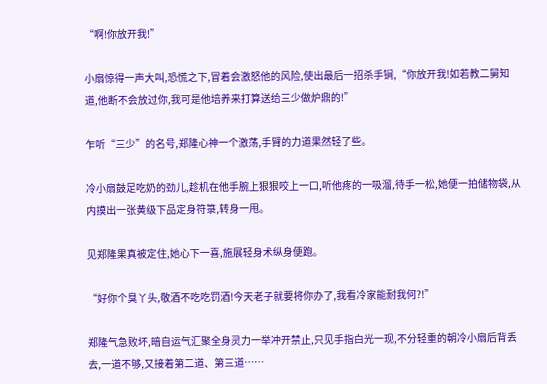“啊!你放开我!”

小扇惊得一声大叫,恐慌之下,冒着会激怒他的风险,使出最后一招杀手锏,“你放开我!如若教二舅知道,他断不会放过你,我可是他培养来打算送给三少做炉鼎的!”

乍听“三少”的名号,郑隆心神一个激荡,手臂的力道果然轻了些。

冷小扇鼓足吃奶的劲儿,趁机在他手腕上狠狠咬上一口,听他疼的一吸溜,待手一松,她便一拍储物袋,从内摸出一张黄级下品定身符箓,转身一甩。

见郑隆果真被定住,她心下一喜,施展轻身术纵身便跑。

“好你个臭丫头,敬酒不吃吃罚酒!今天老子就要将你办了,我看冷家能耐我何?!”

郑隆气急败坏,暗自运气汇聚全身灵力一举冲开禁止,只见手指白光一现,不分轻重的朝冷小扇后背丢去,一道不够,又接着第二道、第三道……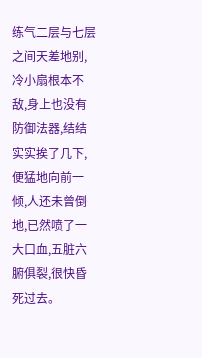练气二层与七层之间天差地别,冷小扇根本不敌,身上也没有防御法器,结结实实挨了几下,便猛地向前一倾,人还未曾倒地,已然喷了一大口血,五脏六腑俱裂,很快昏死过去。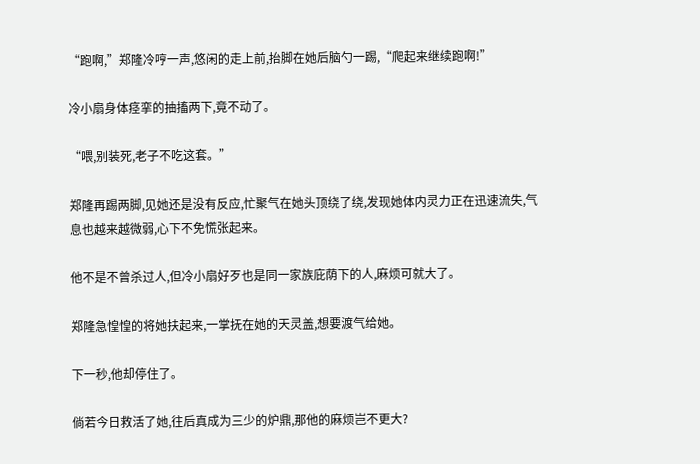“跑啊,”郑隆冷哼一声,悠闲的走上前,抬脚在她后脑勺一踢,“爬起来继续跑啊!”

冷小扇身体痉挛的抽搐两下,竟不动了。

“喂,别装死,老子不吃这套。”

郑隆再踢两脚,见她还是没有反应,忙聚气在她头顶绕了绕,发现她体内灵力正在迅速流失,气息也越来越微弱,心下不免慌张起来。

他不是不曾杀过人,但冷小扇好歹也是同一家族庇荫下的人,麻烦可就大了。

郑隆急惶惶的将她扶起来,一掌抚在她的天灵盖,想要渡气给她。

下一秒,他却停住了。

倘若今日救活了她,往后真成为三少的炉鼎,那他的麻烦岂不更大?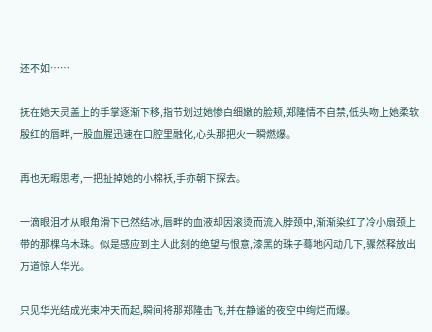还不如……

抚在她天灵盖上的手掌逐渐下移,指节划过她惨白细嫩的脸颊,郑隆情不自禁,低头吻上她柔软殷红的唇畔,一股血腥迅速在口腔里融化,心头那把火一瞬燃爆。

再也无暇思考,一把扯掉她的小棉袄,手亦朝下探去。

一滴眼泪才从眼角滑下已然结冰,唇畔的血液却因滚烫而流入脖颈中,渐渐染红了冷小扇颈上带的那棵乌木珠。似是感应到主人此刻的绝望与恨意,漆黑的珠子蓦地闪动几下,骤然释放出万道惊人华光。

只见华光结成光束冲天而起,瞬间将那郑隆击飞,并在静谧的夜空中绚烂而爆。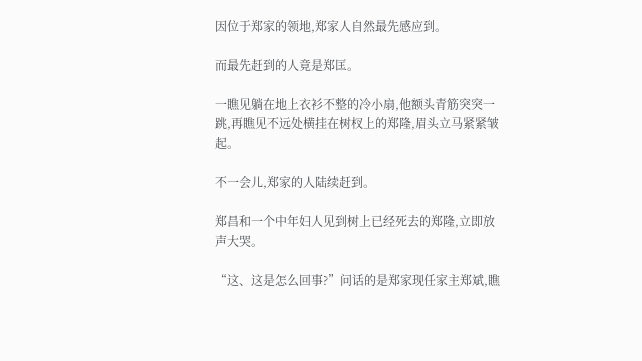因位于郑家的领地,郑家人自然最先感应到。

而最先赶到的人竟是郑匡。

一瞧见躺在地上衣衫不整的冷小扇,他额头青筋突突一跳,再瞧见不远处横挂在树杈上的郑隆,眉头立马紧紧皱起。

不一会儿,郑家的人陆续赶到。

郑昌和一个中年妇人见到树上已经死去的郑隆,立即放声大哭。

“这、这是怎么回事?”问话的是郑家现任家主郑斌,瞧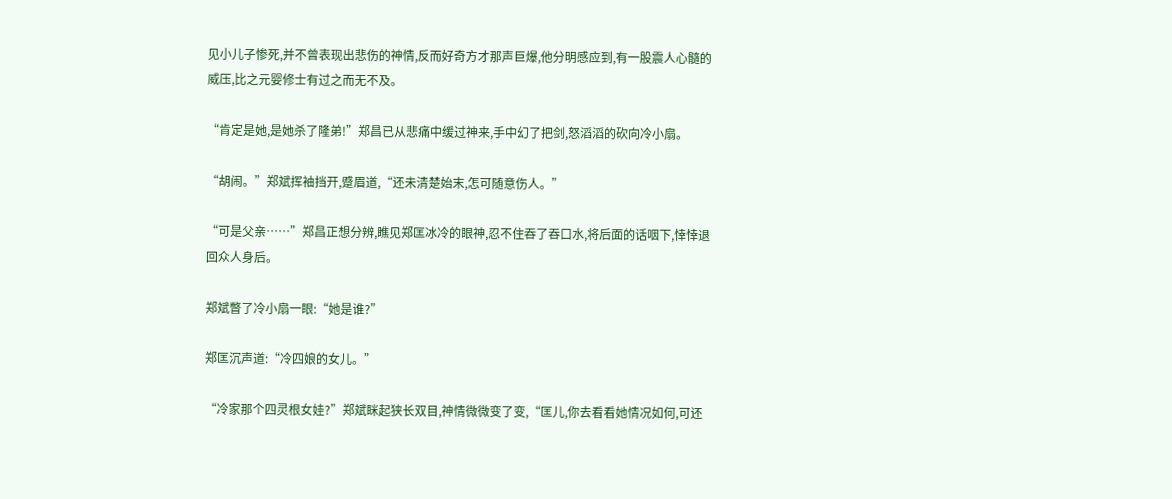见小儿子惨死,并不曾表现出悲伤的神情,反而好奇方才那声巨爆,他分明感应到,有一股震人心髓的威压,比之元婴修士有过之而无不及。

“肯定是她,是她杀了隆弟!”郑昌已从悲痛中缓过神来,手中幻了把剑,怒滔滔的砍向冷小扇。

“胡闹。”郑斌挥袖挡开,蹙眉道,“还未清楚始末,怎可随意伤人。”

“可是父亲……”郑昌正想分辨,瞧见郑匡冰冷的眼神,忍不住吞了吞口水,将后面的话咽下,悻悻退回众人身后。

郑斌瞥了冷小扇一眼:“她是谁?”

郑匡沉声道:“冷四娘的女儿。”

“冷家那个四灵根女娃?”郑斌眯起狭长双目,神情微微变了变,“匡儿,你去看看她情况如何,可还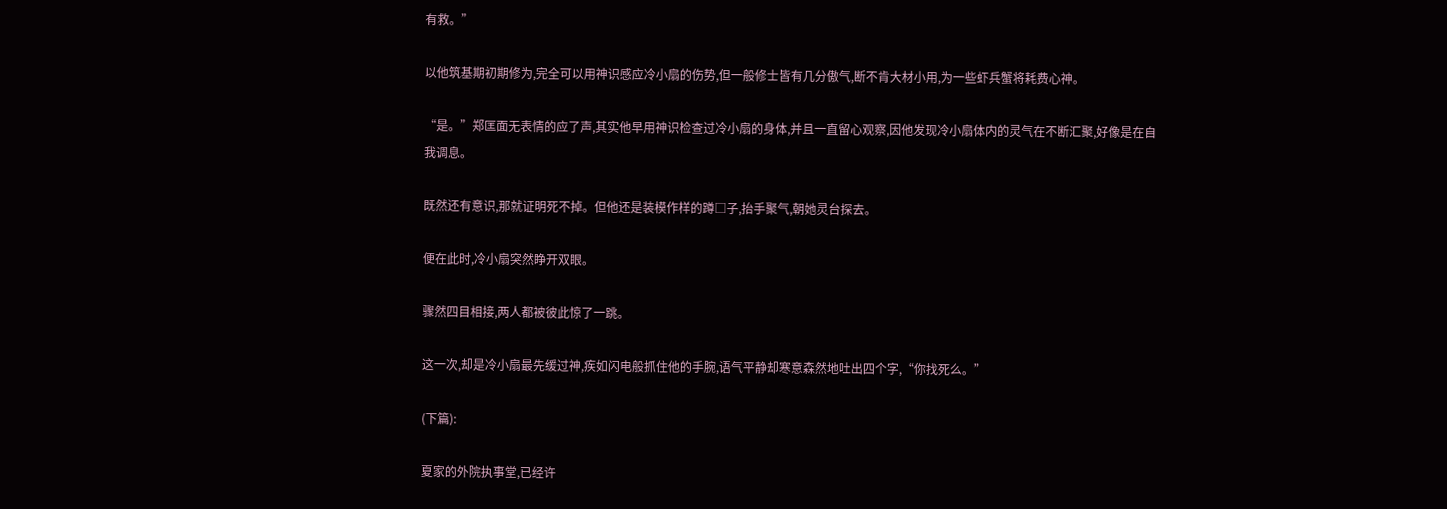有救。”

以他筑基期初期修为,完全可以用神识感应冷小扇的伤势,但一般修士皆有几分傲气,断不肯大材小用,为一些虾兵蟹将耗费心神。

“是。”郑匡面无表情的应了声,其实他早用神识检查过冷小扇的身体,并且一直留心观察,因他发现冷小扇体内的灵气在不断汇聚,好像是在自我调息。

既然还有意识,那就证明死不掉。但他还是装模作样的蹲□子,抬手聚气,朝她灵台探去。

便在此时,冷小扇突然睁开双眼。

骤然四目相接,两人都被彼此惊了一跳。

这一次,却是冷小扇最先缓过神,疾如闪电般抓住他的手腕,语气平静却寒意森然地吐出四个字,“你找死么。”

(下篇):

夏家的外院执事堂,已经许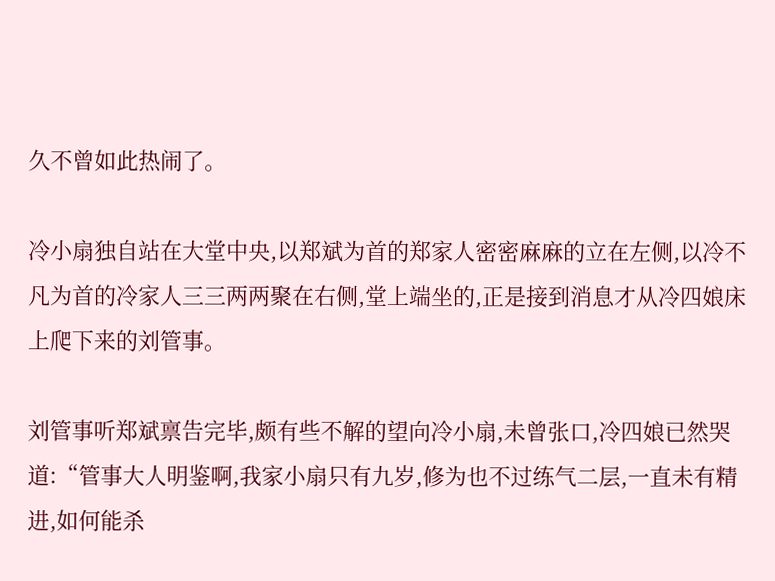久不曾如此热闹了。

冷小扇独自站在大堂中央,以郑斌为首的郑家人密密麻麻的立在左侧,以冷不凡为首的冷家人三三两两聚在右侧,堂上端坐的,正是接到消息才从冷四娘床上爬下来的刘管事。

刘管事听郑斌禀告完毕,颇有些不解的望向冷小扇,未曾张口,冷四娘已然哭道:“管事大人明鉴啊,我家小扇只有九岁,修为也不过练气二层,一直未有精进,如何能杀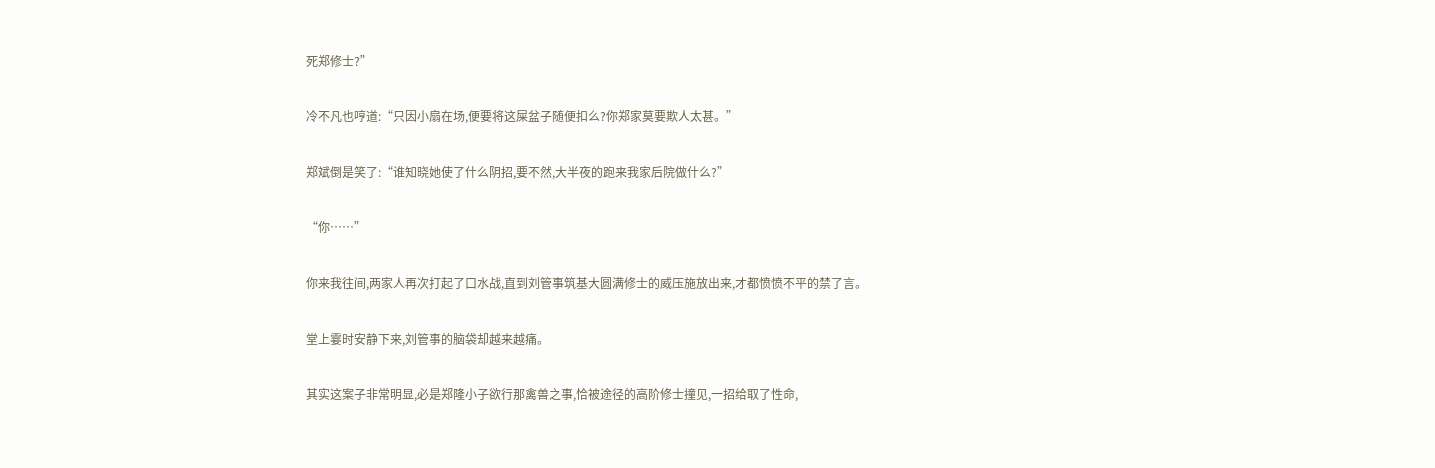死郑修士?”

冷不凡也哼道:“只因小扇在场,便要将这屎盆子随便扣么?你郑家莫要欺人太甚。”

郑斌倒是笑了:“谁知晓她使了什么阴招,要不然,大半夜的跑来我家后院做什么?”

“你……”

你来我往间,两家人再次打起了口水战,直到刘管事筑基大圆满修士的威压施放出来,才都愤愤不平的禁了言。

堂上霎时安静下来,刘管事的脑袋却越来越痛。

其实这案子非常明显,必是郑隆小子欲行那禽兽之事,恰被途径的高阶修士撞见,一招给取了性命,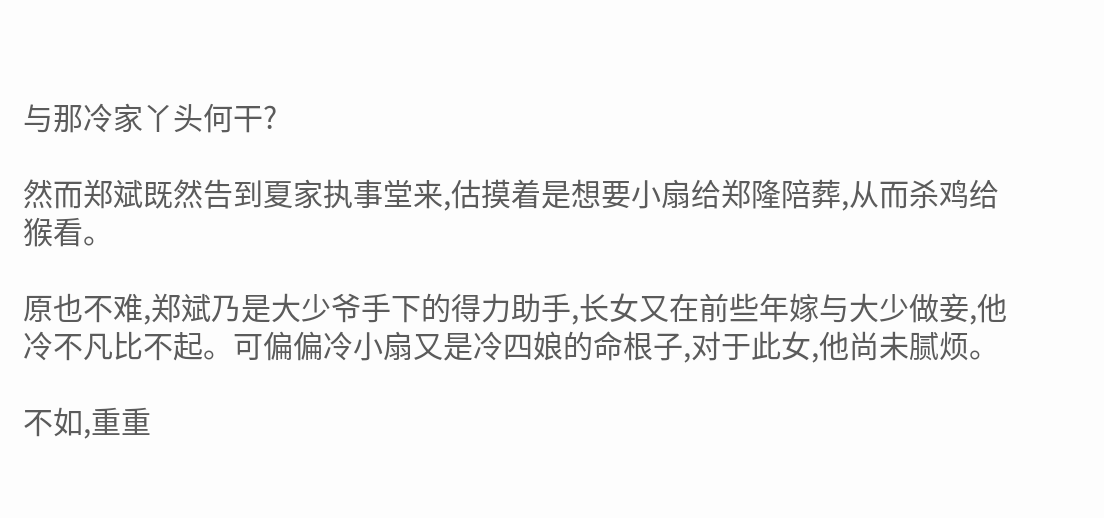与那冷家丫头何干?

然而郑斌既然告到夏家执事堂来,估摸着是想要小扇给郑隆陪葬,从而杀鸡给猴看。

原也不难,郑斌乃是大少爷手下的得力助手,长女又在前些年嫁与大少做妾,他冷不凡比不起。可偏偏冷小扇又是冷四娘的命根子,对于此女,他尚未腻烦。

不如,重重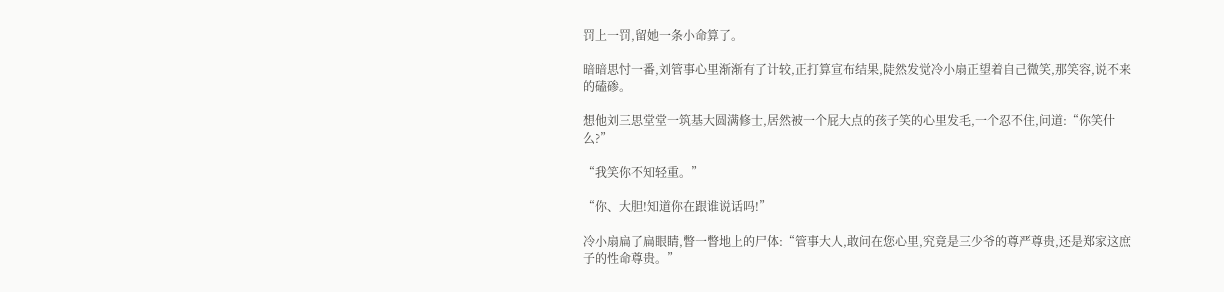罚上一罚,留她一条小命算了。

暗暗思忖一番,刘管事心里渐渐有了计较,正打算宣布结果,陡然发觉冷小扇正望着自己微笑,那笑容,说不来的磕碜。

想他刘三思堂堂一筑基大圆满修士,居然被一个屁大点的孩子笑的心里发毛,一个忍不住,问道:“你笑什么?”

“我笑你不知轻重。”

“你、大胆!知道你在跟谁说话吗!”

冷小扇扁了扁眼睛,瞥一瞥地上的尸体:“管事大人,敢问在您心里,究竟是三少爷的尊严尊贵,还是郑家这庶子的性命尊贵。”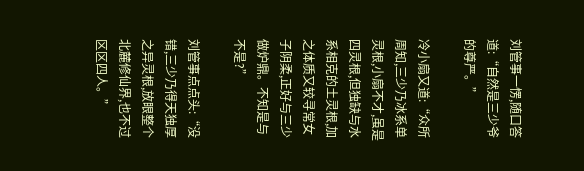刘管事一愣,随口答道:“自然是三少爷的尊严。”

冷小扇又道:“众所周知,三少乃冰系单灵根,小扇不才,虽是四灵根,但独缺与水系相克的土灵根,加之体质又较寻常女子阴柔,正好与三少做炉鼎。不知是与不是?”

刘管事点点头:“没错,三少乃得天独厚之异灵根,放眼整个北麓修仙界,也不过区区四人。”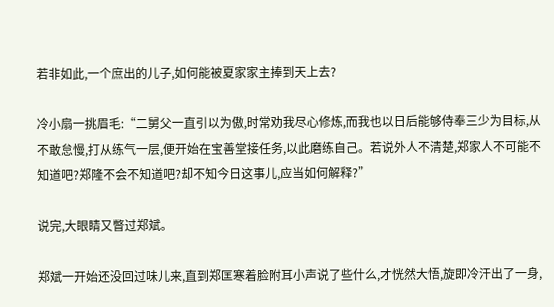若非如此,一个庶出的儿子,如何能被夏家家主捧到天上去?

冷小扇一挑眉毛:“二舅父一直引以为傲,时常劝我尽心修炼,而我也以日后能够侍奉三少为目标,从不敢怠慢,打从练气一层,便开始在宝善堂接任务,以此磨练自己。若说外人不清楚,郑家人不可能不知道吧?郑隆不会不知道吧?却不知今日这事儿,应当如何解释?”

说完,大眼睛又瞥过郑斌。

郑斌一开始还没回过味儿来,直到郑匡寒着脸附耳小声说了些什么,才恍然大悟,旋即冷汗出了一身,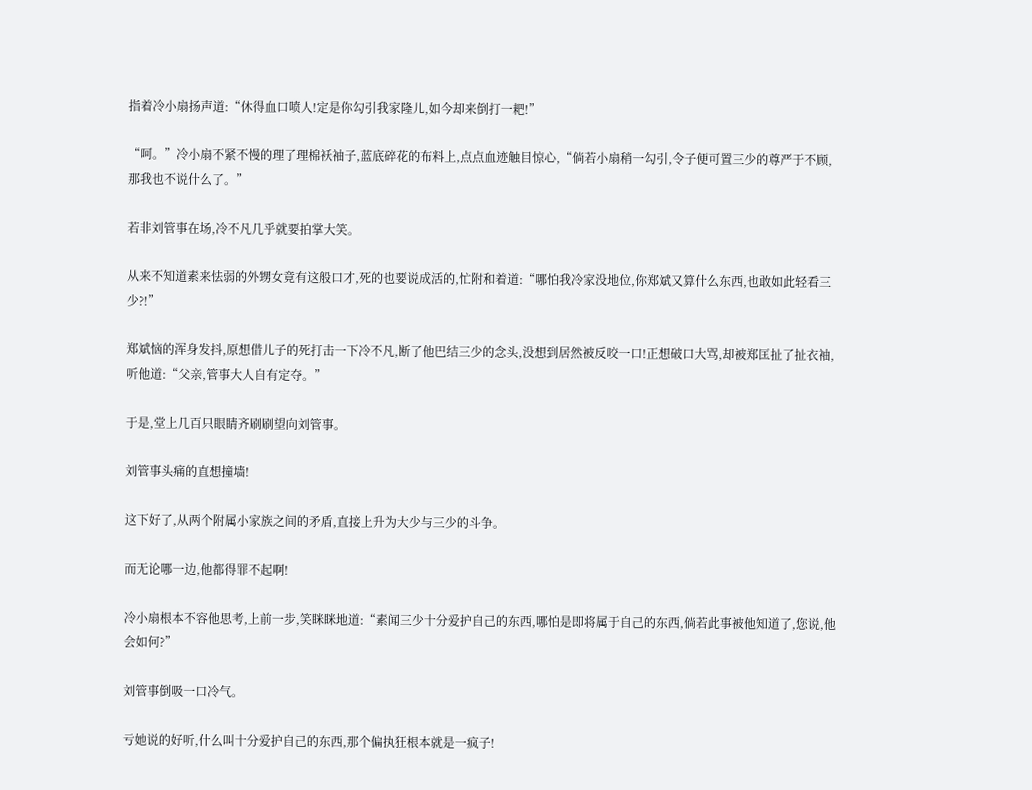指着冷小扇扬声道:“休得血口喷人!定是你勾引我家隆儿,如今却来倒打一耙!”

“呵。”冷小扇不紧不慢的理了理棉袄袖子,蓝底碎花的布料上,点点血迹触目惊心,“倘若小扇稍一勾引,令子便可置三少的尊严于不顾,那我也不说什么了。”

若非刘管事在场,冷不凡几乎就要拍掌大笑。

从来不知道素来怯弱的外甥女竟有这般口才,死的也要说成活的,忙附和着道:“哪怕我冷家没地位,你郑斌又算什么东西,也敢如此轻看三少?!”

郑斌恼的浑身发抖,原想借儿子的死打击一下冷不凡,断了他巴结三少的念头,没想到居然被反咬一口!正想破口大骂,却被郑匡扯了扯衣袖,听他道:“父亲,管事大人自有定夺。”

于是,堂上几百只眼睛齐刷刷望向刘管事。

刘管事头痛的直想撞墙!

这下好了,从两个附属小家族之间的矛盾,直接上升为大少与三少的斗争。

而无论哪一边,他都得罪不起啊!

冷小扇根本不容他思考,上前一步,笑眯眯地道:“素闻三少十分爱护自己的东西,哪怕是即将属于自己的东西,倘若此事被他知道了,您说,他会如何?”

刘管事倒吸一口冷气。

亏她说的好听,什么叫十分爱护自己的东西,那个偏执狂根本就是一疯子!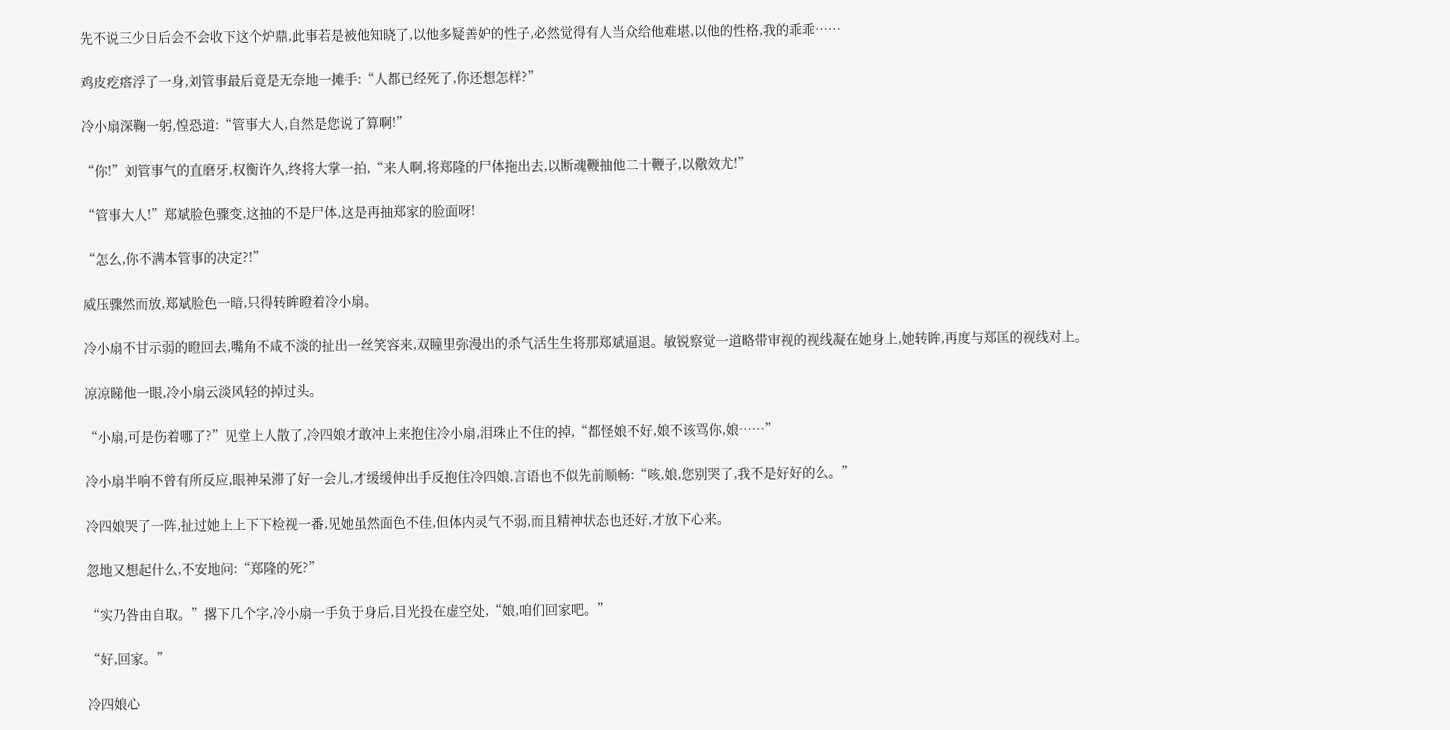先不说三少日后会不会收下这个炉鼎,此事若是被他知晓了,以他多疑善妒的性子,必然觉得有人当众给他难堪,以他的性格,我的乖乖……

鸡皮疙瘩浮了一身,刘管事最后竟是无奈地一摊手:“人都已经死了,你还想怎样?”

冷小扇深鞠一躬,惶恐道:“管事大人,自然是您说了算啊!”

“你!”刘管事气的直磨牙,权衡许久,终将大掌一拍,“来人啊,将郑隆的尸体拖出去,以断魂鞭抽他二十鞭子,以儆效尤!”

“管事大人!”郑斌脸色骤变,这抽的不是尸体,这是再抽郑家的脸面呀!

“怎么,你不满本管事的决定?!”

威压骤然而放,郑斌脸色一暗,只得转眸瞪着冷小扇。

冷小扇不甘示弱的瞪回去,嘴角不咸不淡的扯出一丝笑容来,双瞳里弥漫出的杀气活生生将那郑斌逼退。敏锐察觉一道略带审视的视线凝在她身上,她转眸,再度与郑匡的视线对上。

凉凉睇他一眼,冷小扇云淡风轻的掉过头。

“小扇,可是伤着哪了?”见堂上人散了,冷四娘才敢冲上来抱住冷小扇,泪珠止不住的掉,“都怪娘不好,娘不该骂你,娘……”

冷小扇半响不曾有所反应,眼神呆滞了好一会儿,才缓缓伸出手反抱住冷四娘,言语也不似先前顺畅:“咳,娘,您别哭了,我不是好好的么。”

冷四娘哭了一阵,扯过她上上下下检视一番,见她虽然面色不佳,但体内灵气不弱,而且精神状态也还好,才放下心来。

忽地又想起什么,不安地问:“郑隆的死?”

“实乃咎由自取。”撂下几个字,冷小扇一手负于身后,目光投在虚空处,“娘,咱们回家吧。”

“好,回家。”

冷四娘心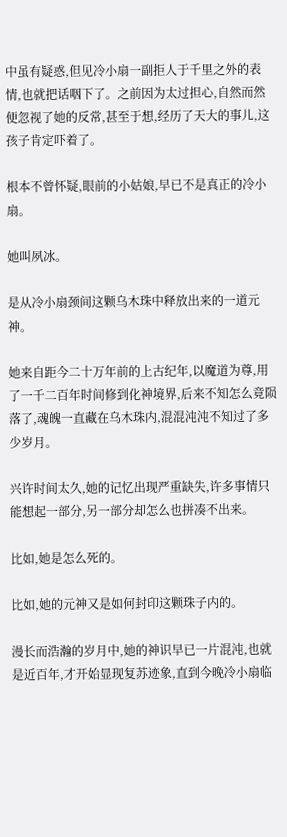中虽有疑惑,但见冷小扇一副拒人于千里之外的表情,也就把话咽下了。之前因为太过担心,自然而然便忽视了她的反常,甚至于想,经历了天大的事儿,这孩子肯定吓着了。

根本不曾怀疑,眼前的小姑娘,早已不是真正的冷小扇。

她叫夙冰。

是从冷小扇颈间这颗乌木珠中释放出来的一道元神。

她来自距今二十万年前的上古纪年,以魔道为尊,用了一千二百年时间修到化神境界,后来不知怎么竟陨落了,魂魄一直藏在乌木珠内,混混沌沌不知过了多少岁月。

兴许时间太久,她的记忆出现严重缺失,许多事情只能想起一部分,另一部分却怎么也拼凑不出来。

比如,她是怎么死的。

比如,她的元神又是如何封印这颗珠子内的。

漫长而浩瀚的岁月中,她的神识早已一片混沌,也就是近百年,才开始显现复苏迹象,直到今晚冷小扇临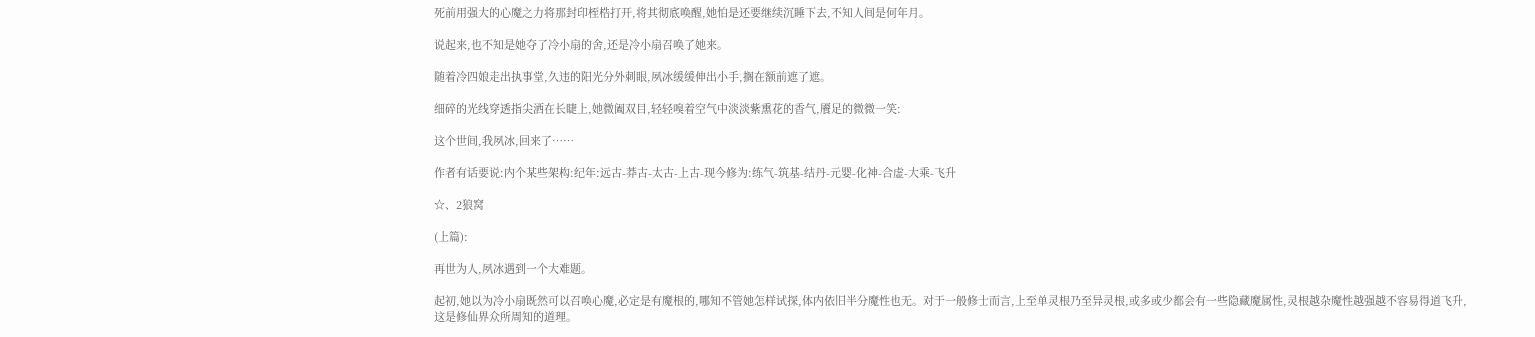死前用强大的心魔之力将那封印桎梏打开,将其彻底唤醒,她怕是还要继续沉睡下去,不知人间是何年月。

说起来,也不知是她夺了冷小扇的舍,还是冷小扇召唤了她来。

随着冷四娘走出执事堂,久违的阳光分外刺眼,夙冰缓缓伸出小手,搁在额前遮了遮。

细碎的光线穿透指尖洒在长睫上,她微阖双目,轻轻嗅着空气中淡淡紫熏花的香气,餍足的微微一笑:

这个世间,我夙冰,回来了……

作者有话要说:内个某些架构:纪年:远古-莽古-太古-上古-现今修为:练气-筑基-结丹-元婴-化神-合虚-大乘-飞升

☆、2狼窝

(上篇):

再世为人,夙冰遇到一个大难题。

起初,她以为冷小扇既然可以召唤心魔,必定是有魔根的,哪知不管她怎样试探,体内依旧半分魔性也无。对于一般修士而言,上至单灵根乃至异灵根,或多或少都会有一些隐藏魔属性,灵根越杂魔性越强越不容易得道飞升,这是修仙界众所周知的道理。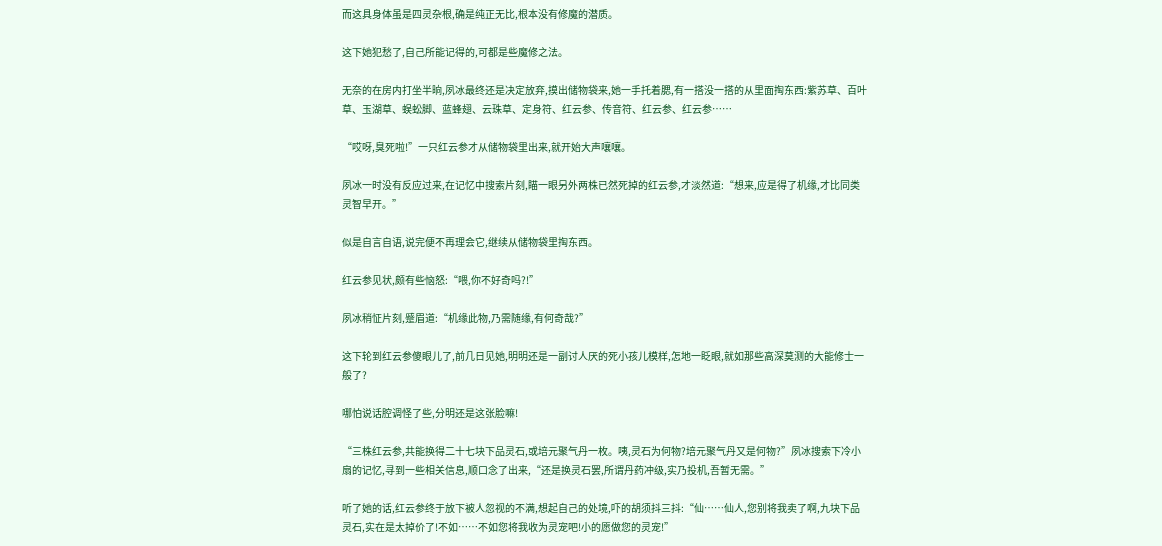而这具身体虽是四灵杂根,确是纯正无比,根本没有修魔的潜质。

这下她犯愁了,自己所能记得的,可都是些魔修之法。

无奈的在房内打坐半晌,夙冰最终还是决定放弃,摸出储物袋来,她一手托着腮,有一搭没一搭的从里面掏东西:紫苏草、百叶草、玉湖草、蜈蚣脚、蓝蜂翅、云珠草、定身符、红云参、传音符、红云参、红云参……

“哎呀,臭死啦!”一只红云参才从储物袋里出来,就开始大声嚷嚷。

夙冰一时没有反应过来,在记忆中搜索片刻,瞄一眼另外两株已然死掉的红云参,才淡然道:“想来,应是得了机缘,才比同类灵智早开。”

似是自言自语,说完便不再理会它,继续从储物袋里掏东西。

红云参见状,颇有些恼怒:“喂,你不好奇吗?!”

夙冰稍怔片刻,蹙眉道:“机缘此物,乃需随缘,有何奇哉?”

这下轮到红云参傻眼儿了,前几日见她,明明还是一副讨人厌的死小孩儿模样,怎地一眨眼,就如那些高深莫测的大能修士一般了?

哪怕说话腔调怪了些,分明还是这张脸嘛!

“三株红云参,共能换得二十七块下品灵石,或培元聚气丹一枚。咦,灵石为何物?培元聚气丹又是何物?”夙冰搜索下冷小扇的记忆,寻到一些相关信息,顺口念了出来,“还是换灵石罢,所谓丹药冲级,实乃投机,吾暂无需。”

听了她的话,红云参终于放下被人忽视的不满,想起自己的处境,吓的胡须抖三抖:“仙……仙人,您别将我卖了啊,九块下品灵石,实在是太掉价了!不如……不如您将我收为灵宠吧!小的愿做您的灵宠!”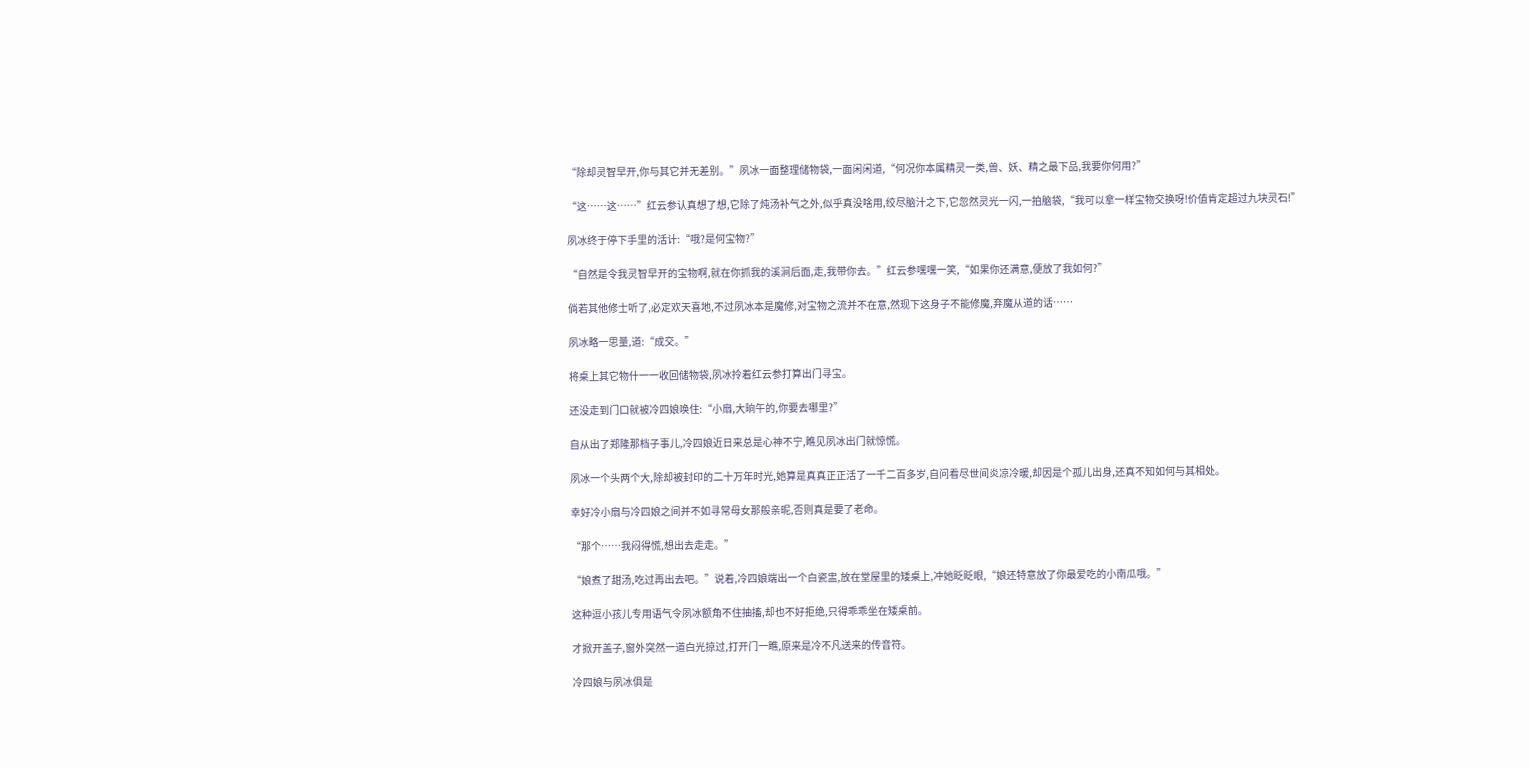“除却灵智早开,你与其它并无差别。”夙冰一面整理储物袋,一面闲闲道,“何况你本属精灵一类,兽、妖、精之最下品,我要你何用?”

“这……这……”红云参认真想了想,它除了炖汤补气之外,似乎真没啥用,绞尽脑汁之下,它忽然灵光一闪,一拍脑袋,“我可以拿一样宝物交换呀!价值肯定超过九块灵石!”

夙冰终于停下手里的活计:“哦?是何宝物?”

“自然是令我灵智早开的宝物啊,就在你抓我的溪涧后面,走,我带你去。”红云参嘿嘿一笑,“如果你还满意,便放了我如何?”

倘若其他修士听了,必定欢天喜地,不过夙冰本是魔修,对宝物之流并不在意,然现下这身子不能修魔,弃魔从道的话……

夙冰略一思量,道:“成交。”

将桌上其它物什一一收回储物袋,夙冰拎着红云参打算出门寻宝。

还没走到门口就被冷四娘唤住:“小扇,大晌午的,你要去哪里?”

自从出了郑隆那档子事儿,冷四娘近日来总是心神不宁,瞧见夙冰出门就惊慌。

夙冰一个头两个大,除却被封印的二十万年时光,她算是真真正正活了一千二百多岁,自问看尽世间炎凉冷暖,却因是个孤儿出身,还真不知如何与其相处。

幸好冷小扇与冷四娘之间并不如寻常母女那般亲昵,否则真是要了老命。

“那个……我闷得慌,想出去走走。”

“娘煮了甜汤,吃过再出去吧。”说着,冷四娘端出一个白瓷盅,放在堂屋里的矮桌上,冲她眨眨眼,“娘还特意放了你最爱吃的小南瓜哦。”

这种逗小孩儿专用语气令夙冰额角不住抽搐,却也不好拒绝,只得乖乖坐在矮桌前。

才掀开盖子,窗外突然一道白光掠过,打开门一瞧,原来是冷不凡送来的传音符。

冷四娘与夙冰俱是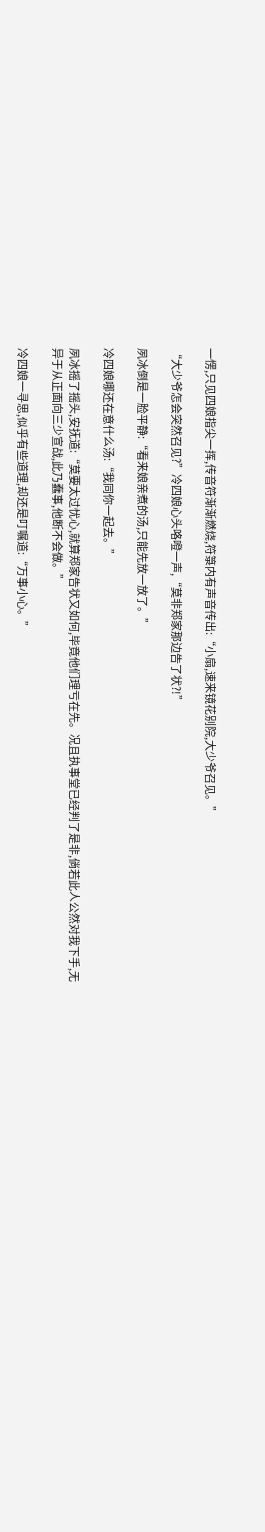一愣,只见四娘指尖一挥,传音符渐渐燃烧,符箓内有声音传出:“小扇,速来镜花别院,大少爷召见。”

“大少爷怎会突然召见?”冷四娘心头咯噔一声,“莫非郑家那边告了状?!”

夙冰倒是一脸平静:“看来娘亲煮的汤,只能先放一放了。”

冷四娘哪还在意什么汤:“我同你一起去。”

夙冰摇了摇头,安抚道:“莫要太过忧心,就算郑家告状又如何,毕竟他们理亏在先。况且执事堂已经判了是非,倘若此人公然对我下手,无异于从正面向三少宣战,此乃蠢事,他断不会做。”

冷四娘一寻思,似乎有些道理,却还是叮嘱道:“万事小心。”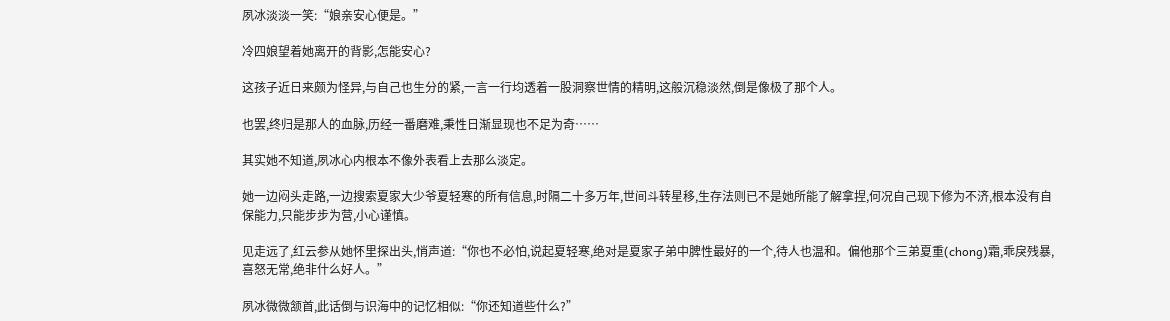夙冰淡淡一笑:“娘亲安心便是。”

冷四娘望着她离开的背影,怎能安心?

这孩子近日来颇为怪异,与自己也生分的紧,一言一行均透着一股洞察世情的精明,这般沉稳淡然,倒是像极了那个人。

也罢,终归是那人的血脉,历经一番磨难,秉性日渐显现也不足为奇……

其实她不知道,夙冰心内根本不像外表看上去那么淡定。

她一边闷头走路,一边搜索夏家大少爷夏轻寒的所有信息,时隔二十多万年,世间斗转星移,生存法则已不是她所能了解拿捏,何况自己现下修为不济,根本没有自保能力,只能步步为营,小心谨慎。

见走远了,红云参从她怀里探出头,悄声道:“你也不必怕,说起夏轻寒,绝对是夏家子弟中脾性最好的一个,待人也温和。偏他那个三弟夏重(chong)霜,乖戾残暴,喜怒无常,绝非什么好人。”

夙冰微微颔首,此话倒与识海中的记忆相似:“你还知道些什么?”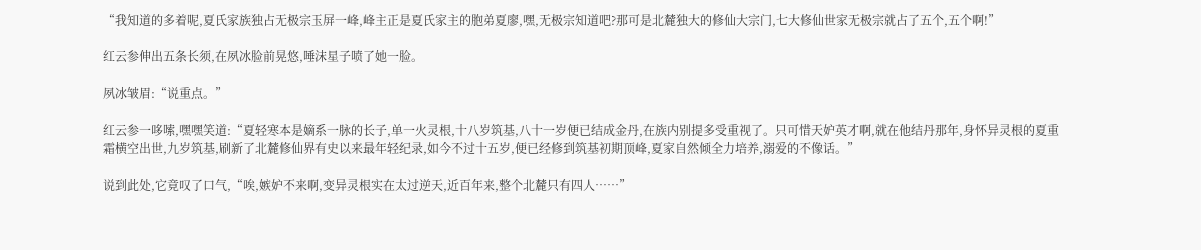“我知道的多着呢,夏氏家族独占无极宗玉屏一峰,峰主正是夏氏家主的胞弟夏廖,嘿,无极宗知道吧?那可是北麓独大的修仙大宗门,七大修仙世家无极宗就占了五个,五个啊!”

红云参伸出五条长须,在夙冰脸前晃悠,唾沫星子喷了她一脸。

夙冰皱眉:“说重点。”

红云参一哆嗦,嘿嘿笑道:“夏轻寒本是嫡系一脉的长子,单一火灵根,十八岁筑基,八十一岁便已结成金丹,在族内别提多受重视了。只可惜天妒英才啊,就在他结丹那年,身怀异灵根的夏重霜横空出世,九岁筑基,刷新了北麓修仙界有史以来最年轻纪录,如今不过十五岁,便已经修到筑基初期顶峰,夏家自然倾全力培养,溺爱的不像话。”

说到此处,它竟叹了口气,“唉,嫉妒不来啊,变异灵根实在太过逆天,近百年来,整个北麓只有四人……”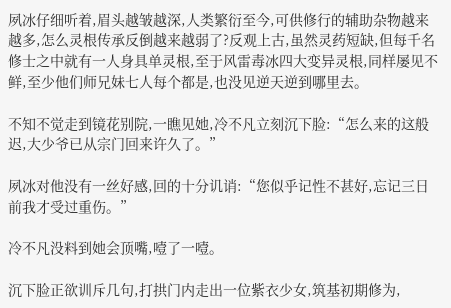夙冰仔细听着,眉头越皱越深,人类繁衍至今,可供修行的辅助杂物越来越多,怎么灵根传承反倒越来越弱了?反观上古,虽然灵药短缺,但每千名修士之中就有一人身具单灵根,至于风雷毒冰四大变异灵根,同样屡见不鲜,至少他们师兄妹七人每个都是,也没见逆天逆到哪里去。

不知不觉走到镜花别院,一瞧见她,冷不凡立刻沉下脸:“怎么来的这般迟,大少爷已从宗门回来许久了。”

夙冰对他没有一丝好感,回的十分讥诮:“您似乎记性不甚好,忘记三日前我才受过重伤。”

冷不凡没料到她会顶嘴,噎了一噎。

沉下脸正欲训斥几句,打拱门内走出一位紫衣少女,筑基初期修为,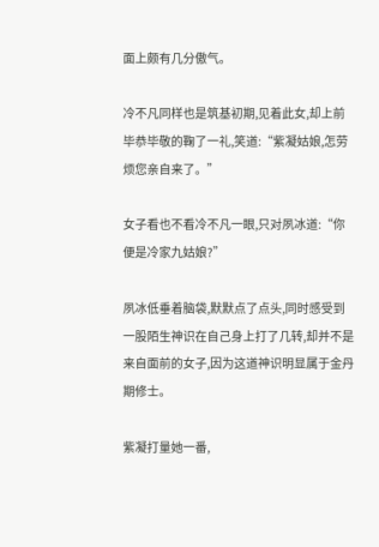面上颇有几分傲气。

冷不凡同样也是筑基初期,见着此女,却上前毕恭毕敬的鞠了一礼,笑道:“紫凝姑娘,怎劳烦您亲自来了。”

女子看也不看冷不凡一眼,只对夙冰道:“你便是冷家九姑娘?”

夙冰低垂着脑袋,默默点了点头,同时感受到一股陌生神识在自己身上打了几转,却并不是来自面前的女子,因为这道神识明显属于金丹期修士。

紫凝打量她一番,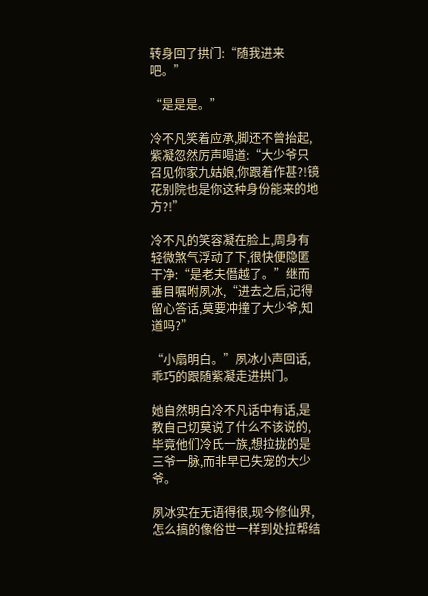转身回了拱门:“随我进来吧。”

“是是是。”

冷不凡笑着应承,脚还不曾抬起,紫凝忽然厉声喝道:“大少爷只召见你家九姑娘,你跟着作甚?!镜花别院也是你这种身份能来的地方?!”

冷不凡的笑容凝在脸上,周身有轻微煞气浮动了下,很快便隐匿干净:“是老夫僭越了。”继而垂目嘱咐夙冰,“进去之后,记得留心答话,莫要冲撞了大少爷,知道吗?”

“小扇明白。”夙冰小声回话,乖巧的跟随紫凝走进拱门。

她自然明白冷不凡话中有话,是教自己切莫说了什么不该说的,毕竟他们冷氏一族,想拉拢的是三爷一脉,而非早已失宠的大少爷。

夙冰实在无语得很,现今修仙界,怎么搞的像俗世一样到处拉帮结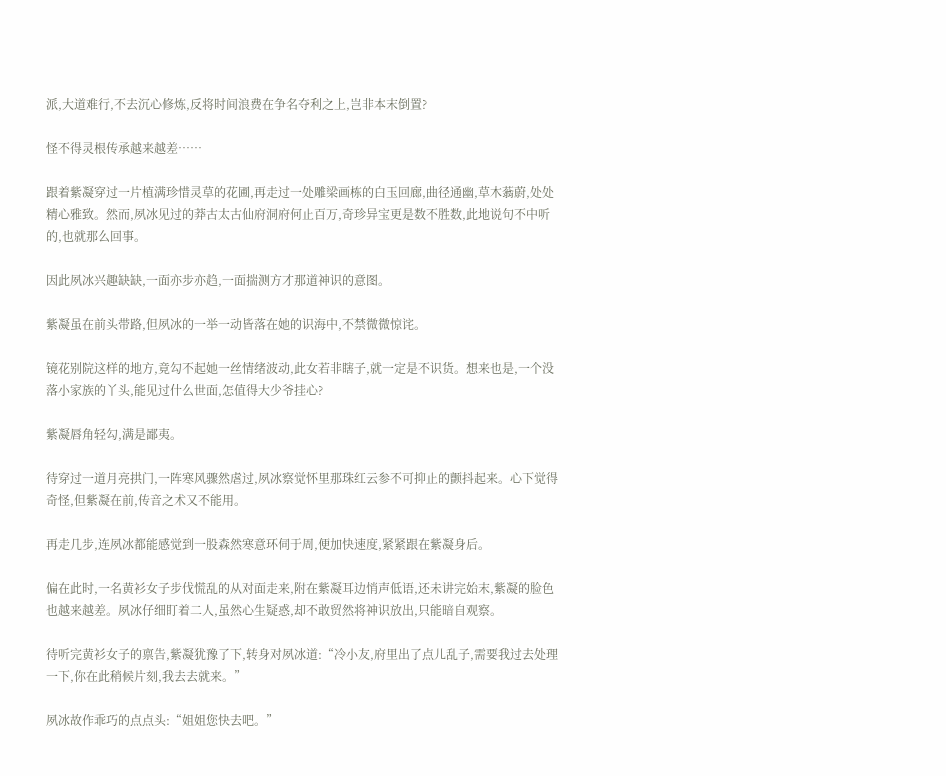派,大道难行,不去沉心修炼,反将时间浪费在争名夺利之上,岂非本末倒置?

怪不得灵根传承越来越差……

跟着紫凝穿过一片植满珍惜灵草的花圃,再走过一处雕梁画栋的白玉回廊,曲径通幽,草木蓊蔚,处处精心雅致。然而,夙冰见过的莽古太古仙府洞府何止百万,奇珍异宝更是数不胜数,此地说句不中听的,也就那么回事。

因此夙冰兴趣缺缺,一面亦步亦趋,一面揣测方才那道神识的意图。

紫凝虽在前头带路,但夙冰的一举一动皆落在她的识海中,不禁微微惊诧。

镜花别院这样的地方,竟勾不起她一丝情绪波动,此女若非瞎子,就一定是不识货。想来也是,一个没落小家族的丫头,能见过什么世面,怎值得大少爷挂心?

紫凝唇角轻勾,满是鄙夷。

待穿过一道月亮拱门,一阵寒风骤然虐过,夙冰察觉怀里那珠红云参不可抑止的颤抖起来。心下觉得奇怪,但紫凝在前,传音之术又不能用。

再走几步,连夙冰都能感觉到一股森然寒意环伺于周,便加快速度,紧紧跟在紫凝身后。

偏在此时,一名黄衫女子步伐慌乱的从对面走来,附在紫凝耳边悄声低语,还未讲完始末,紫凝的脸色也越来越差。夙冰仔细盯着二人,虽然心生疑惑,却不敢贸然将神识放出,只能暗自观察。

待听完黄衫女子的禀告,紫凝犹豫了下,转身对夙冰道:“冷小友,府里出了点儿乱子,需要我过去处理一下,你在此稍候片刻,我去去就来。”

夙冰故作乖巧的点点头:“姐姐您快去吧。”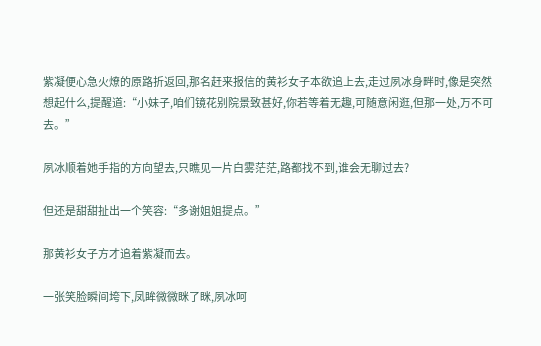紫凝便心急火燎的原路折返回,那名赶来报信的黄衫女子本欲追上去,走过夙冰身畔时,像是突然想起什么,提醒道:“小妹子,咱们镜花别院景致甚好,你若等着无趣,可随意闲逛,但那一处,万不可去。”

夙冰顺着她手指的方向望去,只瞧见一片白雾茫茫,路都找不到,谁会无聊过去?

但还是甜甜扯出一个笑容:“多谢姐姐提点。”

那黄衫女子方才追着紫凝而去。

一张笑脸瞬间垮下,凤眸微微眯了眯,夙冰呵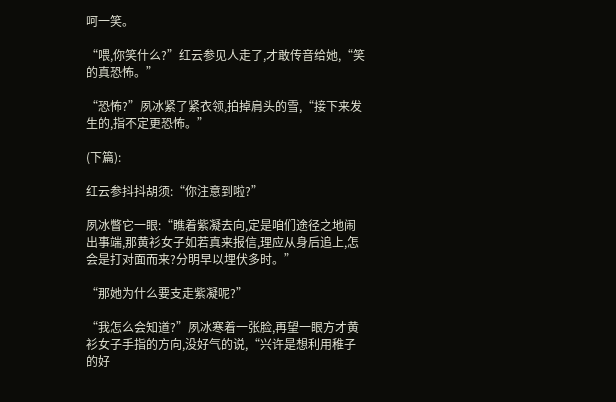呵一笑。

“喂,你笑什么?”红云参见人走了,才敢传音给她,“笑的真恐怖。”

“恐怖?”夙冰紧了紧衣领,拍掉肩头的雪,“接下来发生的,指不定更恐怖。”

(下篇):

红云参抖抖胡须:“你注意到啦?”

夙冰瞥它一眼:“瞧着紫凝去向,定是咱们途径之地闹出事端,那黄衫女子如若真来报信,理应从身后追上,怎会是打对面而来?分明早以埋伏多时。”

“那她为什么要支走紫凝呢?”

“我怎么会知道?”夙冰寒着一张脸,再望一眼方才黄衫女子手指的方向,没好气的说,“兴许是想利用稚子的好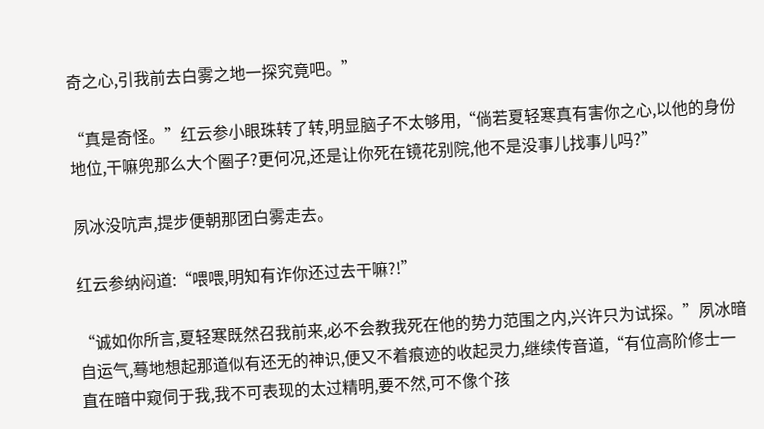奇之心,引我前去白雾之地一探究竟吧。”

“真是奇怪。”红云参小眼珠转了转,明显脑子不太够用,“倘若夏轻寒真有害你之心,以他的身份地位,干嘛兜那么大个圈子?更何况,还是让你死在镜花别院,他不是没事儿找事儿吗?”

夙冰没吭声,提步便朝那团白雾走去。

红云参纳闷道:“喂喂,明知有诈你还过去干嘛?!”

“诚如你所言,夏轻寒既然召我前来,必不会教我死在他的势力范围之内,兴许只为试探。”夙冰暗自运气,蓦地想起那道似有还无的神识,便又不着痕迹的收起灵力,继续传音道,“有位高阶修士一直在暗中窥伺于我,我不可表现的太过精明,要不然,可不像个孩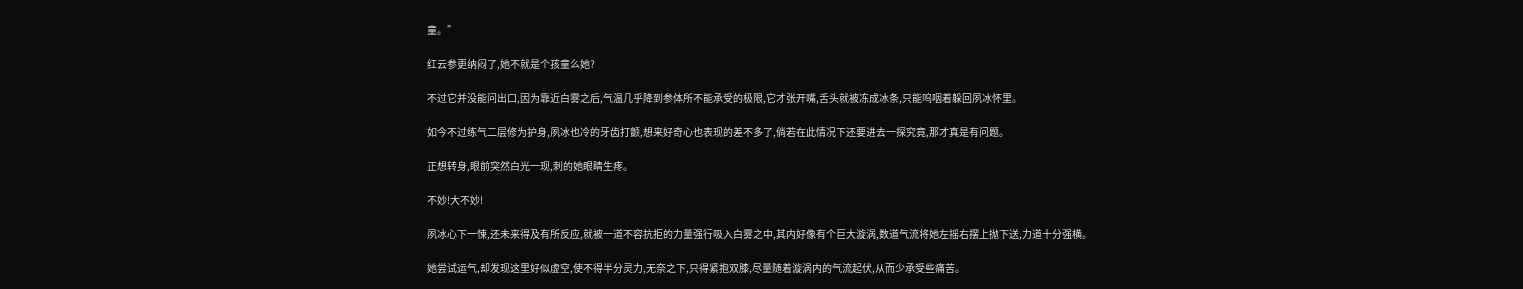童。”

红云参更纳闷了,她不就是个孩童么她?

不过它并没能问出口,因为靠近白雾之后,气温几乎降到参体所不能承受的极限,它才张开嘴,舌头就被冻成冰条,只能呜咽着躲回夙冰怀里。

如今不过练气二层修为护身,夙冰也冷的牙齿打颤,想来好奇心也表现的差不多了,倘若在此情况下还要进去一探究竟,那才真是有问题。

正想转身,眼前突然白光一现,刺的她眼睛生疼。

不妙!大不妙!

夙冰心下一悚,还未来得及有所反应,就被一道不容抗拒的力量强行吸入白雾之中,其内好像有个巨大漩涡,数道气流将她左摇右摆上抛下送,力道十分强横。

她尝试运气,却发现这里好似虚空,使不得半分灵力,无奈之下,只得紧抱双膝,尽量随着漩涡内的气流起伏,从而少承受些痛苦。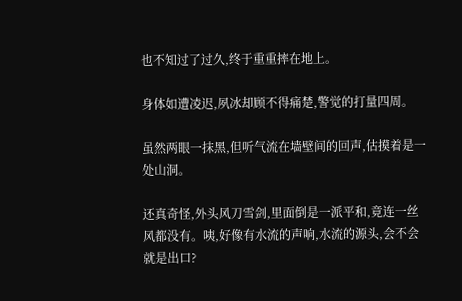也不知过了过久,终于重重摔在地上。

身体如遭凌迟,夙冰却顾不得痛楚,警觉的打量四周。

虽然两眼一抹黑,但听气流在墙壁间的回声,估摸着是一处山洞。

还真奇怪,外头风刀雪剑,里面倒是一派平和,竟连一丝风都没有。咦,好像有水流的声响,水流的源头,会不会就是出口?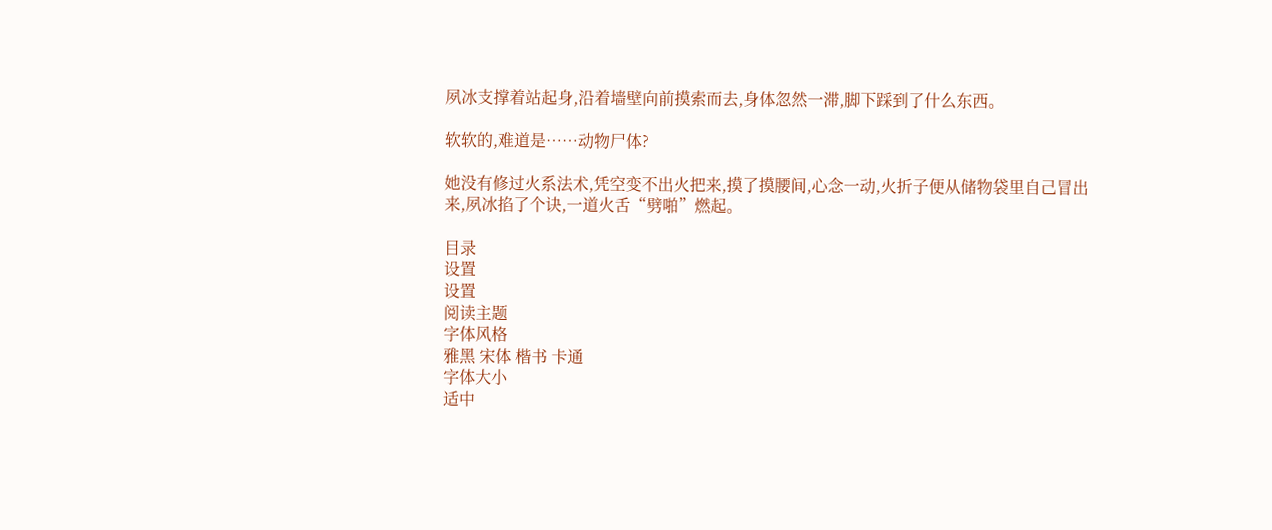夙冰支撑着站起身,沿着墙壁向前摸索而去,身体忽然一滞,脚下踩到了什么东西。

软软的,难道是……动物尸体?

她没有修过火系法术,凭空变不出火把来,摸了摸腰间,心念一动,火折子便从储物袋里自己冒出来,夙冰掐了个诀,一道火舌“劈啪”燃起。

目录
设置
设置
阅读主题
字体风格
雅黑 宋体 楷书 卡通
字体大小
适中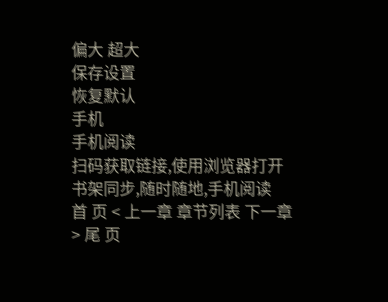偏大 超大
保存设置
恢复默认
手机
手机阅读
扫码获取链接,使用浏览器打开
书架同步,随时随地,手机阅读
首 页 < 上一章 章节列表 下一章 > 尾 页